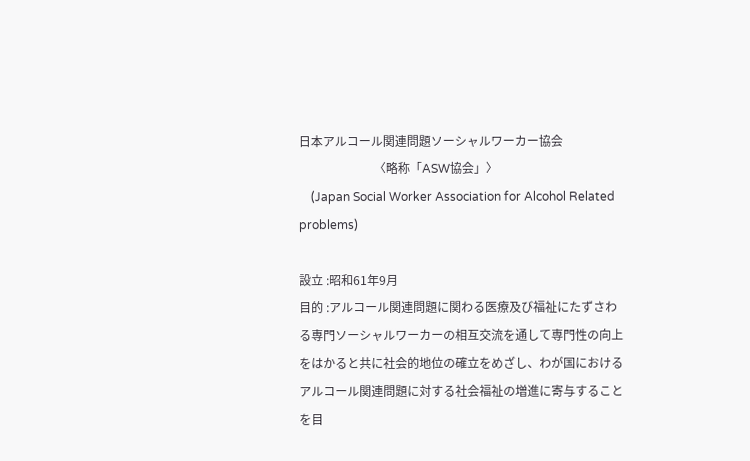日本アルコール関連問題ソーシャルワーカー協会
                         〈略称「ASW協会」〉
    (Japan Social Worker Association for Alcohol Related problems)

設立 :昭和61年9月
目的 :アルコール関連問題に関わる医療及び福祉にたずさわる専門ソーシャルワーカーの相互交流を通して専門性の向上をはかると共に社会的地位の確立をめざし、わが国におけるアルコール関連問題に対する社会福祉の増進に寄与することを目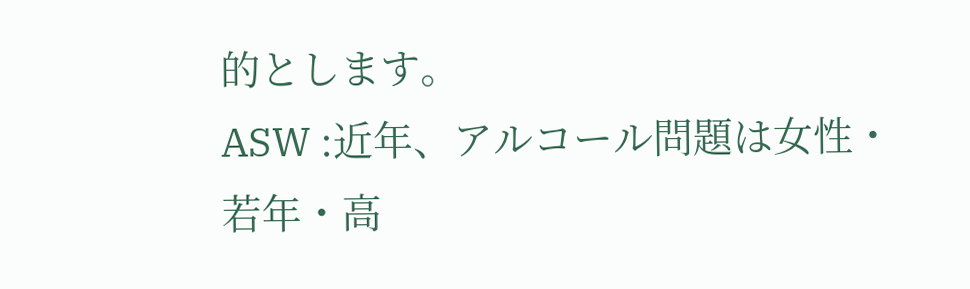的とします。
ASW :近年、アルコール問題は女性・若年・高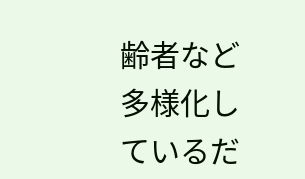齢者など多様化しているだ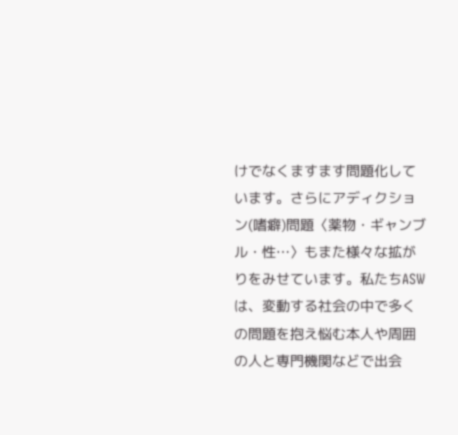けでなくますます問題化しています。さらにアディクション(嗜癖)問題〈薬物・ギャンブル・性…〉もまた様々な拡がりをみせています。私たちASWは、変動する社会の中で多くの問題を抱え悩む本人や周囲の人と専門機関などで出会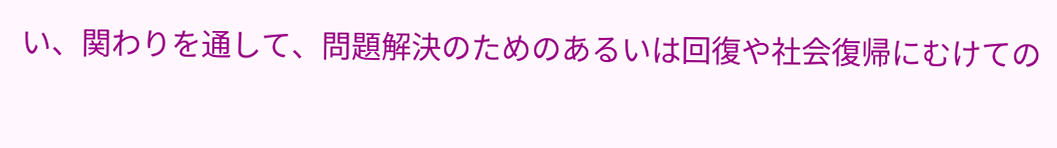い、関わりを通して、問題解決のためのあるいは回復や社会復帰にむけての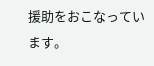援助をおこなっています。